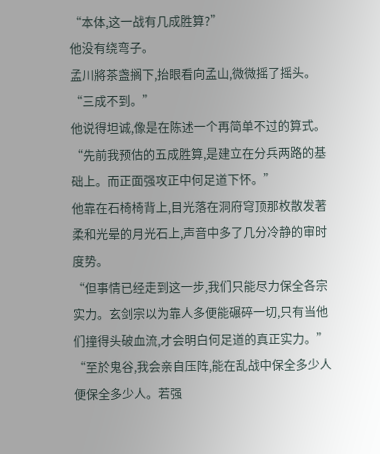“本体,这一战有几成胜算?”
他没有绕弯子。
孟川將茶盏搁下,抬眼看向孟山,微微摇了摇头。
“三成不到。”
他说得坦诚,像是在陈述一个再简单不过的算式。
“先前我预估的五成胜算,是建立在分兵两路的基础上。而正面强攻正中何足道下怀。”
他靠在石椅椅背上,目光落在洞府穹顶那枚散发著柔和光晕的月光石上,声音中多了几分冷静的审时度势。
“但事情已经走到这一步,我们只能尽力保全各宗实力。玄剑宗以为靠人多便能碾碎一切,只有当他们撞得头破血流,才会明白何足道的真正实力。”
“至於鬼谷,我会亲自压阵,能在乱战中保全多少人便保全多少人。若强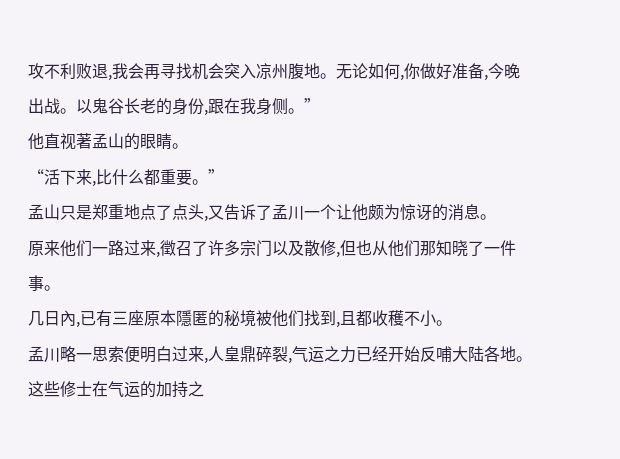攻不利败退,我会再寻找机会突入凉州腹地。无论如何,你做好准备,今晚出战。以鬼谷长老的身份,跟在我身侧。”
他直视著孟山的眼睛。
“活下来,比什么都重要。”
孟山只是郑重地点了点头,又告诉了孟川一个让他颇为惊讶的消息。
原来他们一路过来,徵召了许多宗门以及散修,但也从他们那知晓了一件事。
几日內,已有三座原本隱匿的秘境被他们找到,且都收穫不小。
孟川略一思索便明白过来,人皇鼎碎裂,气运之力已经开始反哺大陆各地。
这些修士在气运的加持之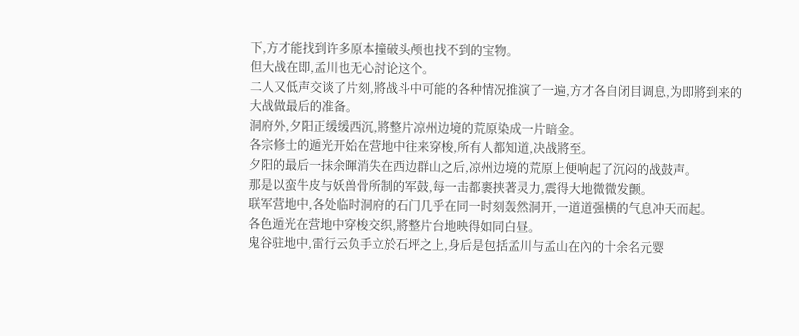下,方才能找到许多原本撞破头颅也找不到的宝物。
但大战在即,孟川也无心討论这个。
二人又低声交谈了片刻,將战斗中可能的各种情况推演了一遍,方才各自闭目调息,为即將到来的大战做最后的准备。
洞府外,夕阳正缓缓西沉,將整片凉州边境的荒原染成一片暗金。
各宗修士的遁光开始在营地中往来穿梭,所有人都知道,决战將至。
夕阳的最后一抹余暉消失在西边群山之后,凉州边境的荒原上便响起了沉闷的战鼓声。
那是以蛮牛皮与妖兽骨所制的军鼓,每一击都裹挟著灵力,震得大地微微发颤。
联军营地中,各处临时洞府的石门几乎在同一时刻轰然洞开,一道道强横的气息冲天而起。
各色遁光在营地中穿梭交织,將整片台地映得如同白昼。
鬼谷驻地中,雷行云负手立於石坪之上,身后是包括孟川与孟山在內的十余名元婴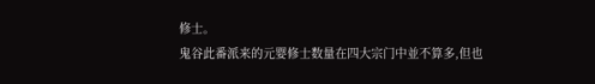修士。
鬼谷此番派来的元婴修士数量在四大宗门中並不算多,但也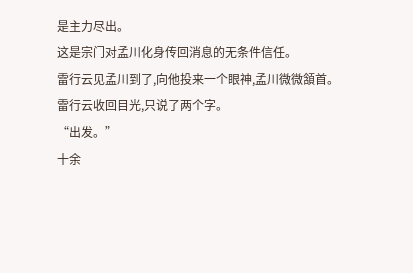是主力尽出。
这是宗门对孟川化身传回消息的无条件信任。
雷行云见孟川到了,向他投来一个眼神,孟川微微頷首。
雷行云收回目光,只说了两个字。
“出发。”
十余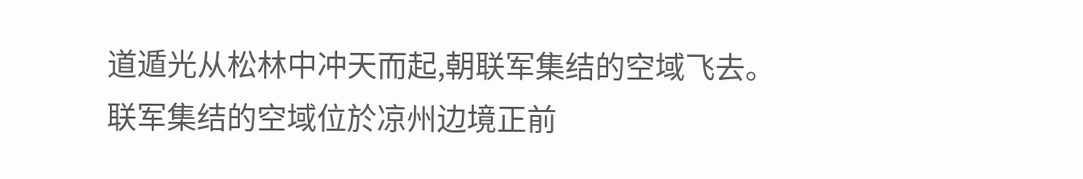道遁光从松林中冲天而起,朝联军集结的空域飞去。
联军集结的空域位於凉州边境正前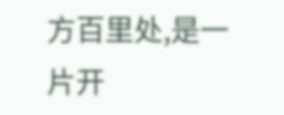方百里处,是一片开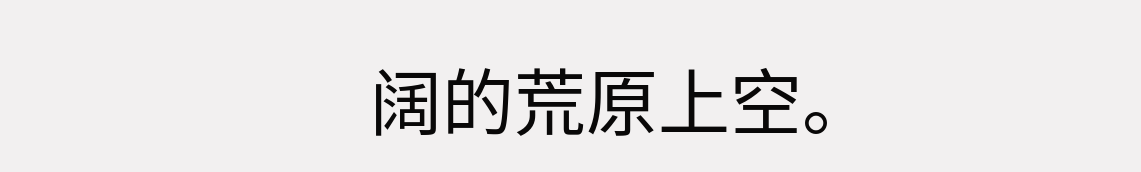阔的荒原上空。